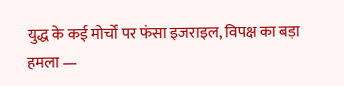युद्ध के कई मोर्चों पर फंसा इजराइल, विपक्ष का बड़ा हमला —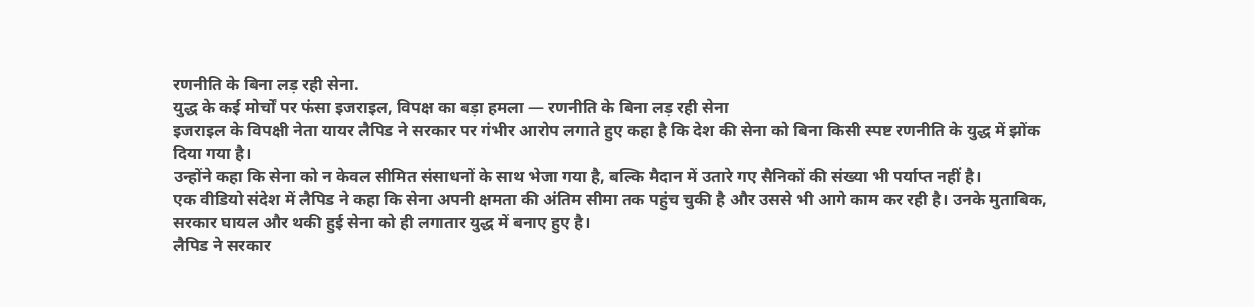रणनीति के बिना लड़ रही सेना.
युद्ध के कई मोर्चों पर फंसा इजराइल, विपक्ष का बड़ा हमला — रणनीति के बिना लड़ रही सेना
इजराइल के विपक्षी नेता यायर लैपिड ने सरकार पर गंभीर आरोप लगाते हुए कहा है कि देश की सेना को बिना किसी स्पष्ट रणनीति के युद्ध में झोंक दिया गया है।
उन्होंने कहा कि सेना को न केवल सीमित संसाधनों के साथ भेजा गया है, बल्कि मैदान में उतारे गए सैनिकों की संख्या भी पर्याप्त नहीं है।
एक वीडियो संदेश में लैपिड ने कहा कि सेना अपनी क्षमता की अंतिम सीमा तक पहुंच चुकी है और उससे भी आगे काम कर रही है। उनके मुताबिक, सरकार घायल और थकी हुई सेना को ही लगातार युद्ध में बनाए हुए है।
लैपिड ने सरकार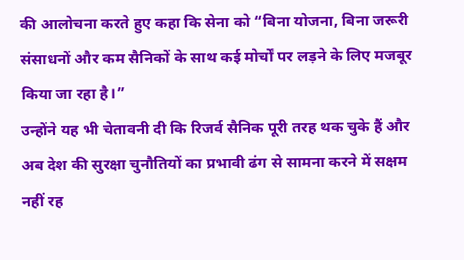की आलोचना करते हुए कहा कि सेना को “बिना योजना, बिना जरूरी संसाधनों और कम सैनिकों के साथ कई मोर्चों पर लड़ने के लिए मजबूर किया जा रहा है।”
उन्होंने यह भी चेतावनी दी कि रिजर्व सैनिक पूरी तरह थक चुके हैं और अब देश की सुरक्षा चुनौतियों का प्रभावी ढंग से सामना करने में सक्षम नहीं रह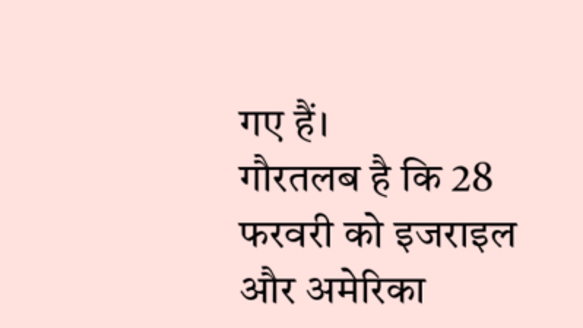गए हैं।
गौरतलब है कि 28 फरवरी को इजराइल और अमेरिका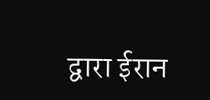द्वारा ईरान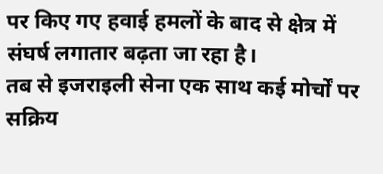पर किए गए हवाई हमलों के बाद से क्षेत्र में संघर्ष लगातार बढ़ता जा रहा है।
तब से इजराइली सेना एक साथ कई मोर्चों पर सक्रिय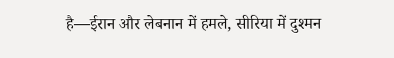है—ईरान और लेबनान में हमले, सीरिया में दुश्मन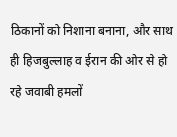ठिकानों को निशाना बनाना, और साथ ही हिजबुल्लाह व ईरान की ओर से हो रहे जवाबी हमलों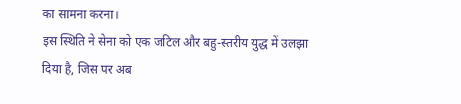का सामना करना।
इस स्थिति ने सेना को एक जटिल और बहु-स्तरीय युद्ध में उलझा दिया है, जिस पर अब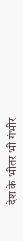देश के भीतर भी गंभीर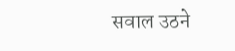सवाल उठने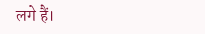लगे हैं।